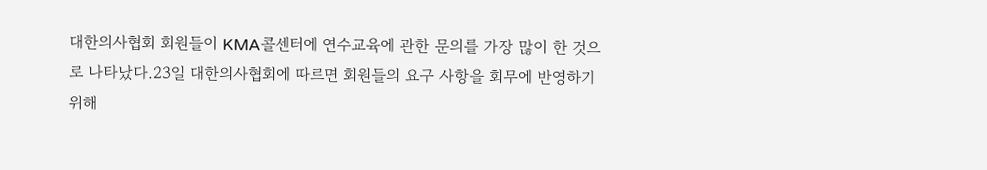대한의사협회 회원들이 KMA콜센터에 연수교육에 관한 문의를 가장 많이 한 것으로 나타났다.23일 대한의사협회에 따르면 회원들의 요구 사항을 회무에 반영하기 위해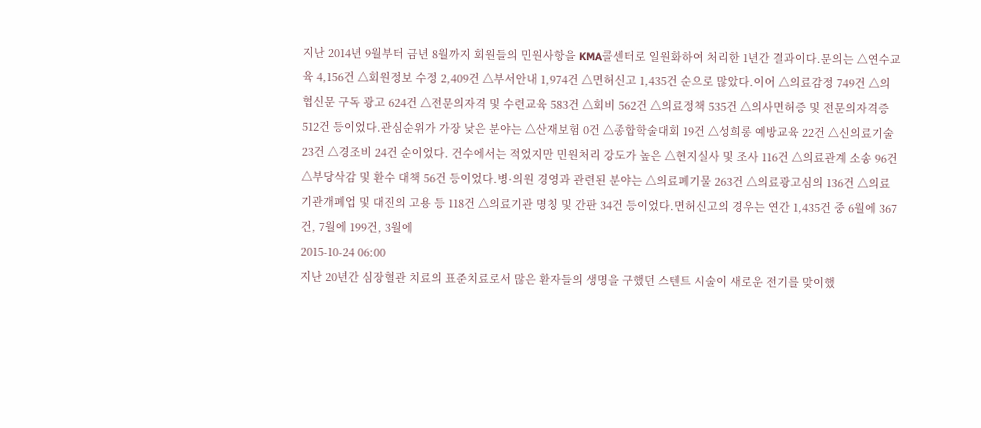지난 2014년 9월부터 금년 8월까지 회원들의 민원사항을 KMA콜센터로 일원화하여 처리한 1년간 결과이다.문의는 △연수교육 4,156건 △회원정보 수정 2,409건 △부서안내 1,974건 △면허신고 1,435건 순으로 많았다.이어 △의료감정 749건 △의협신문 구독 광고 624건 △전문의자격 및 수련교육 583건 △회비 562건 △의료정책 535건 △의사면허증 및 전문의자격증 512건 등이었다.관심순위가 가장 낮은 분야는 △산재보험 0건 △종합학술대회 19건 △성희롱 예방교육 22건 △신의료기술 23건 △경조비 24건 순이었다. 건수에서는 적었지만 민원처리 강도가 높은 △현지실사 및 조사 116건 △의료관계 소송 96건 △부당삭감 및 환수 대책 56건 등이었다.병·의원 경영과 관련된 분야는 △의료폐기물 263건 △의료광고심의 136건 △의료기관개폐업 및 대진의 고용 등 118건 △의료기관 명칭 및 간판 34건 등이었다.면허신고의 경우는 연간 1,435건 중 6월에 367건, 7월에 199건, 3월에
2015-10-24 06:00
지난 20년간 심장혈관 치료의 표준치료로서 많은 환자들의 생명을 구했던 스텐트 시술이 새로운 전기를 맞이했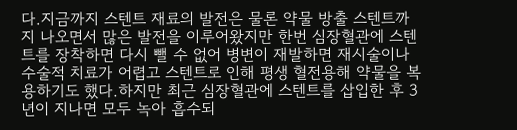다.지금까지 스텐트 재료의 발전은 물론 약물 방출 스텐트까지 나오면서 많은 발전을 이루어왔지만 한번 심장혈관에 스텐트를 장착하면 다시 뺄 수 없어 병변이 재발하면 재시술이나 수술적 치료가 어렵고 스텐트로 인해 평생 혈전용해 약물을 복용하기도 했다.하지만 최근 심장혈관에 스텐트를 삽입한 후 3년이 지나면 모두 녹아 흡수되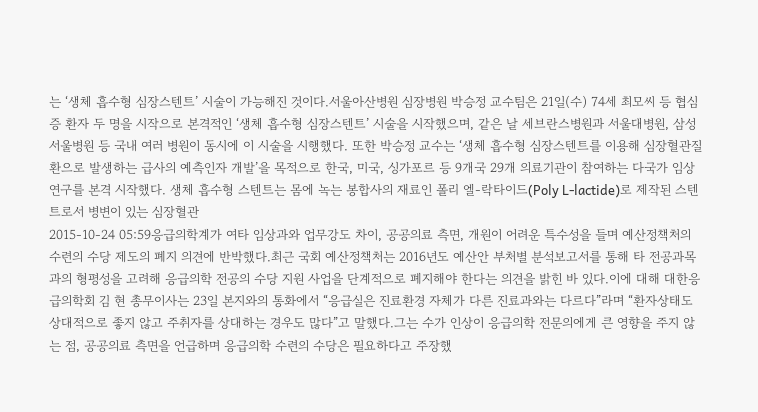는 ‘생체 흡수형 심장스텐트’ 시술이 가능해진 것이다.서울아산병원 심장병원 박승정 교수팀은 21일(수) 74세 최모씨 등 협심증 환자 두 명을 시작으로 본격적인 ‘생체 흡수형 심장스텐트’ 시술을 시작했으며, 같은 날 세브란스병원과 서울대병원, 삼성서울병원 등 국내 여러 병원이 동시에 이 시술을 시행했다. 또한 박승정 교수는 ‘생체 흡수형 심장스텐트를 이용해 심장혈관질환으로 발생하는 급사의 예측인자 개발’을 목적으로 한국, 미국, 싱가포르 등 9개국 29개 의료기관이 참여하는 다국가 임상연구를 본격 시작했다. 생체 흡수형 스텐트는 몸에 녹는 봉합사의 재료인 폴리 엘-락타이드(Poly L-lactide)로 제작된 스텐트로서 병변이 있는 심장혈관
2015-10-24 05:59응급의학계가 여타 임상과와 업무강도 차이, 공공의료 측면, 개원이 어려운 특수성을 들며 예산정책처의 수련의 수당 제도의 폐지 의견에 반박했다.최근 국회 예산정책처는 2016년도 예산안 부처별 분석보고서를 통해 타 전공과목과의 형평성을 고려해 응급의학 전공의 수당 지원 사업을 단계적으로 폐지해야 한다는 의견을 밝힌 바 있다.이에 대해 대한응급의학회 김 현 총무이사는 23일 본지와의 통화에서 “응급실은 진료환경 자체가 다른 진료과와는 다르다”라며 “환자상태도 상대적으로 좋지 않고 주취자를 상대하는 경우도 많다”고 말했다.그는 수가 인상이 응급의학 전문의에게 큰 영향을 주지 않는 점, 공공의료 측면을 언급하며 응급의학 수련의 수당은 필요하다고 주장했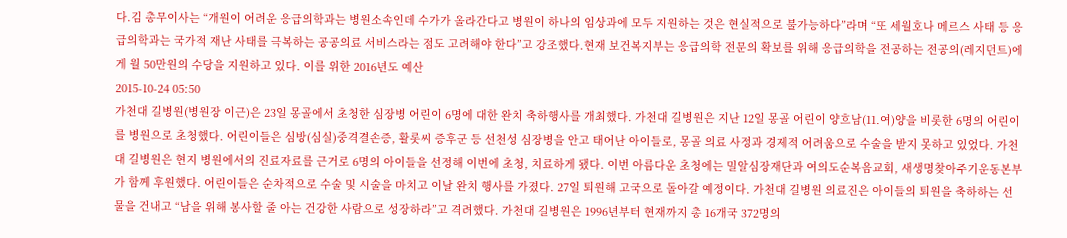다.김 총무이사는 “개원이 어려운 응급의학과는 병원소속인데 수가가 올라간다고 병원이 하나의 임상과에 모두 지원하는 것은 현실적으로 불가능하다”라며 “또 세월호나 메르스 사태 등 응급의학과는 국가적 재난 사태를 극복하는 공공의료 서비스라는 점도 고려해야 한다”고 강조했다.현재 보건복지부는 응급의학 전문의 확보를 위해 응급의학을 전공하는 전공의(레지던트)에게 월 50만원의 수당을 지원하고 있다. 이를 위한 2016년도 예산
2015-10-24 05:50
가천대 길병원(병원장 이근)은 23일 몽골에서 초청한 심장병 어린이 6명에 대한 완치 축하행사를 개최했다. 가천대 길병원은 지난 12일 몽골 어린이 양흐남(11․여)양을 비롯한 6명의 어린이를 병원으로 초청했다. 어린이들은 심방(심실)중격결손증, 활롯씨 증후군 등 선천성 심장병을 안고 태어난 아이들로, 몽골 의료 사정과 경제적 어려움으로 수술을 받지 못하고 있었다. 가천대 길병원은 현지 병원에서의 진료자료를 근거로 6명의 아이들을 선정해 이번에 초청, 치료하게 됐다. 이번 아름다운 초청에는 밀알심장재단과 여의도순복음교회, 새생명찾아주기운동본부가 함께 후원했다. 어린이들은 순차적으로 수술 및 시술을 마치고 이날 완치 행사를 가졌다. 27일 퇴원해 고국으로 돌아갈 예정이다. 가천대 길병원 의료진은 아이들의 퇴원을 축하하는 선물을 건내고 “남을 위해 봉사할 줄 아는 건강한 사람으로 성장하라”고 격려했다. 가천대 길병원은 1996년부터 현재까지 총 16개국 372명의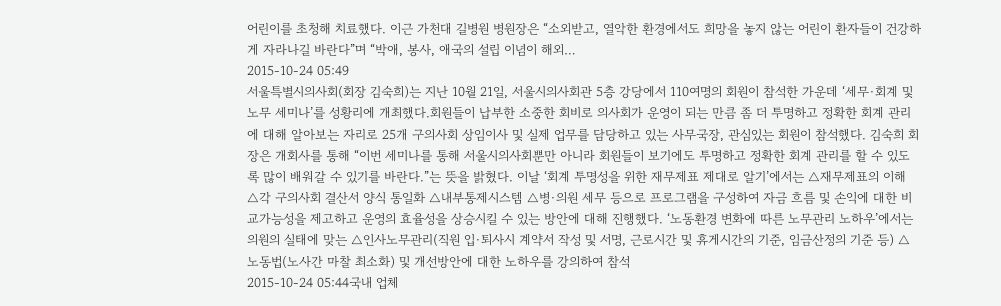어린이를 초청해 치료했다. 이근 가천대 길병원 병원장은 “소외받고, 열악한 환경에서도 희망을 놓지 않는 어린이 환자들이 건강하게 자라나길 바란다”며 “박애, 봉사, 애국의 설립 이념이 해외…
2015-10-24 05:49
서울특별시의사회(회장 김숙희)는 지난 10월 21일, 서울시의사회관 5층 강당에서 110여명의 회원이 참석한 가운데 ‘세무·회계 및 노무 세미나’를 성황리에 개최했다.회원들이 납부한 소중한 회비로 의사회가 운영이 되는 만큼 좀 더 투명하고 정확한 회계 관리에 대해 알아보는 자리로 25개 구의사회 상임이사 및 실제 업무를 담당하고 있는 사무국장, 관심있는 회원이 참석했다. 김숙희 회장은 개회사를 통해 “이번 세미나를 통해 서울시의사회뿐만 아니라 회원들이 보기에도 투명하고 정확한 회계 관리를 할 수 있도록 많이 배워갈 수 있기를 바란다.”는 뜻을 밝혔다. 이날 ‘회계 투명성을 위한 재무제표 제대로 알기’에서는 △재무제표의 이해 △각 구의사회 결산서 양식 통일화 △내부통제시스템 △병·의원 세무 등으로 프로그램을 구성하여 자금 흐름 및 손익에 대한 비교가능성을 제고하고 운영의 효율성을 상승시킬 수 있는 방안에 대해 진행했다. ‘노동환경 변화에 따른 노무관리 노하우’에서는 의원의 실태에 맞는 △인사노무관리(직원 입·퇴사시 계약서 작성 및 서명, 근로시간 및 휴게시간의 기준, 임금산정의 기준 등) △노동법(노사간 마찰 최소화) 및 개선방안에 대한 노하우를 강의하여 참석
2015-10-24 05:44국내 업체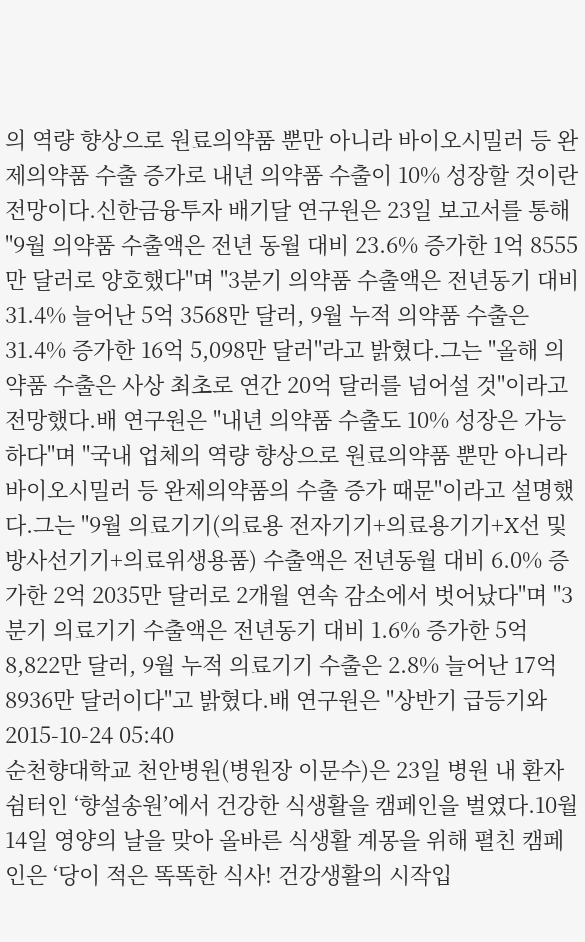의 역량 향상으로 원료의약품 뿐만 아니라 바이오시밀러 등 완제의약품 수출 증가로 내년 의약품 수출이 10% 성장할 것이란 전망이다.신한금융투자 배기달 연구원은 23일 보고서를 통해 "9월 의약품 수출액은 전년 동월 대비 23.6% 증가한 1억 8555만 달러로 양호했다"며 "3분기 의약품 수출액은 전년동기 대비 31.4% 늘어난 5억 3568만 달러, 9월 누적 의약품 수출은 31.4% 증가한 16억 5,098만 달러"라고 밝혔다.그는 "올해 의약품 수출은 사상 최초로 연간 20억 달러를 넘어설 것"이라고 전망했다.배 연구원은 "내년 의약품 수출도 10% 성장은 가능하다"며 "국내 업체의 역량 향상으로 원료의약품 뿐만 아니라 바이오시밀러 등 완제의약품의 수출 증가 때문"이라고 설명했다.그는 "9월 의료기기(의료용 전자기기+의료용기기+X선 및 방사선기기+의료위생용품) 수출액은 전년동월 대비 6.0% 증가한 2억 2035만 달러로 2개월 연속 감소에서 벗어났다"며 "3분기 의료기기 수출액은 전년동기 대비 1.6% 증가한 5억 8,822만 달러, 9월 누적 의료기기 수출은 2.8% 늘어난 17억 8936만 달러이다"고 밝혔다.배 연구원은 "상반기 급등기와
2015-10-24 05:40
순천향대학교 천안병원(병원장 이문수)은 23일 병원 내 환자쉼터인 ‘향설송원’에서 건강한 식생활을 캠페인을 벌였다.10월 14일 영양의 날을 맞아 올바른 식생활 계몽을 위해 펼친 캠페인은 ‘당이 적은 똑똑한 식사! 건강생활의 시작입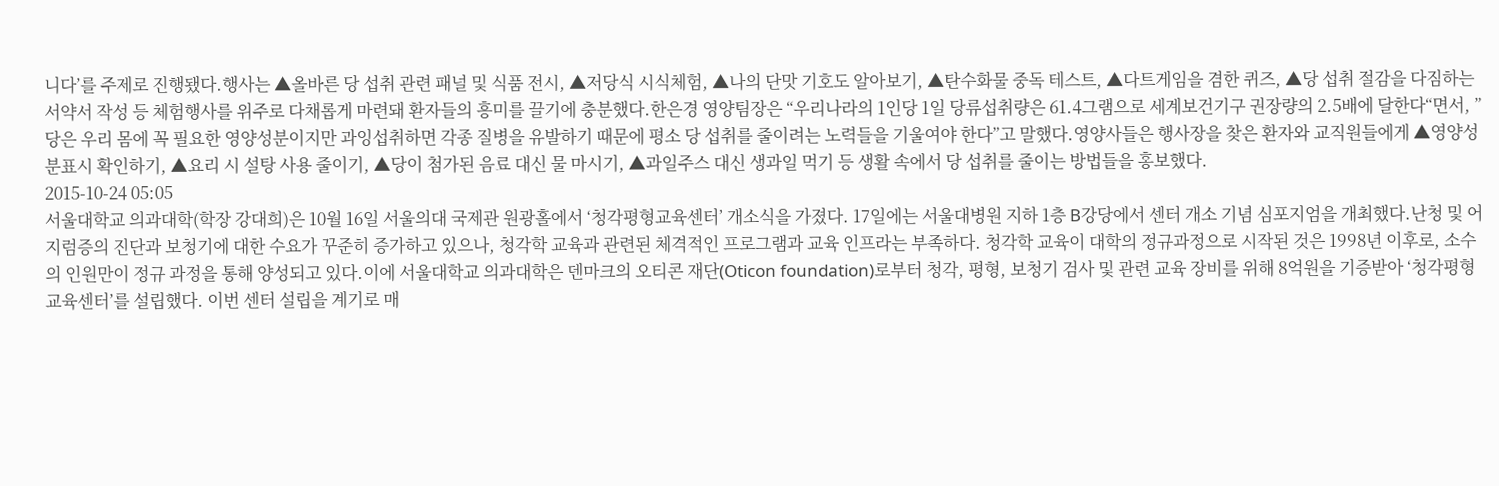니다’를 주제로 진행됐다.행사는 ▲올바른 당 섭취 관련 패널 및 식품 전시, ▲저당식 시식체험, ▲나의 단맛 기호도 알아보기, ▲탄수화물 중독 테스트, ▲다트게임을 겸한 퀴즈, ▲당 섭취 절감을 다짐하는 서약서 작성 등 체험행사를 위주로 다채롭게 마련돼 환자들의 흥미를 끌기에 충분했다.한은경 영양팀장은 “우리나라의 1인당 1일 당류섭취량은 61.4그램으로 세계보건기구 권장량의 2.5배에 달한다“면서, ”당은 우리 몸에 꼭 필요한 영양성분이지만 과잉섭취하면 각종 질병을 유발하기 때문에 평소 당 섭취를 줄이려는 노력들을 기울여야 한다”고 말했다.영양사들은 행사장을 찾은 환자와 교직원들에게 ▲영양성분표시 확인하기, ▲요리 시 설탕 사용 줄이기, ▲당이 첨가된 음료 대신 물 마시기, ▲과일주스 대신 생과일 먹기 등 생활 속에서 당 섭취를 줄이는 방법들을 홍보했다.
2015-10-24 05:05
서울대학교 의과대학(학장 강대희)은 10월 16일 서울의대 국제관 원광홀에서 ‘청각평형교육센터’ 개소식을 가졌다. 17일에는 서울대병원 지하 1층 B강당에서 센터 개소 기념 심포지엄을 개최했다.난청 및 어지럼증의 진단과 보청기에 대한 수요가 꾸준히 증가하고 있으나, 청각학 교육과 관련된 체격적인 프로그램과 교육 인프라는 부족하다. 청각학 교육이 대학의 정규과정으로 시작된 것은 1998년 이후로, 소수의 인원만이 정규 과정을 통해 양성되고 있다.이에 서울대학교 의과대학은 덴마크의 오티콘 재단(Oticon foundation)로부터 청각, 평형, 보청기 검사 및 관련 교육 장비를 위해 8억원을 기증받아 ‘청각평형교육센터’를 설립했다. 이번 센터 설립을 계기로 매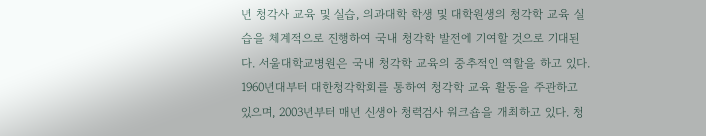년 청각사 교육 및 실습, 의과대학 학생 및 대학원생의 청각학 교육 실습을 체계적으로 진행하여 국내 청각학 발전에 기여할 것으로 기대된다. 서울대학교병원은 국내 청각학 교육의 중추적인 역할을 하고 있다. 1960년대부터 대한청각학회를 통하여 청각학 교육 활동을 주관하고 있으며, 2003년부터 매년 신생아 청력검사 워크숍을 개최하고 있다. 청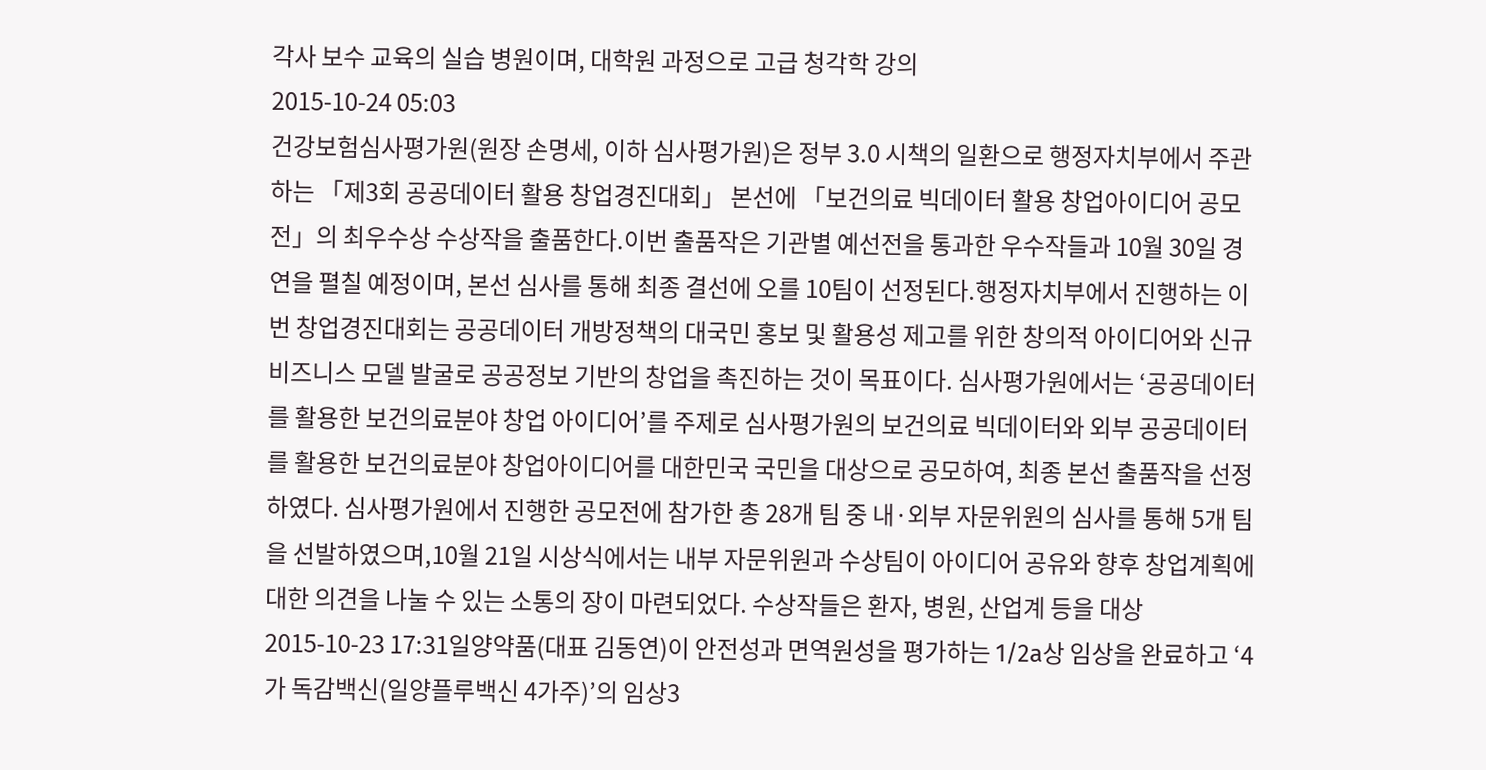각사 보수 교육의 실습 병원이며, 대학원 과정으로 고급 청각학 강의
2015-10-24 05:03
건강보험심사평가원(원장 손명세, 이하 심사평가원)은 정부 3.0 시책의 일환으로 행정자치부에서 주관하는 「제3회 공공데이터 활용 창업경진대회」 본선에 「보건의료 빅데이터 활용 창업아이디어 공모전」의 최우수상 수상작을 출품한다.이번 출품작은 기관별 예선전을 통과한 우수작들과 10월 30일 경연을 펼칠 예정이며, 본선 심사를 통해 최종 결선에 오를 10팀이 선정된다.행정자치부에서 진행하는 이번 창업경진대회는 공공데이터 개방정책의 대국민 홍보 및 활용성 제고를 위한 창의적 아이디어와 신규 비즈니스 모델 발굴로 공공정보 기반의 창업을 촉진하는 것이 목표이다. 심사평가원에서는 ‘공공데이터를 활용한 보건의료분야 창업 아이디어’를 주제로 심사평가원의 보건의료 빅데이터와 외부 공공데이터를 활용한 보건의료분야 창업아이디어를 대한민국 국민을 대상으로 공모하여, 최종 본선 출품작을 선정하였다. 심사평가원에서 진행한 공모전에 참가한 총 28개 팀 중 내·외부 자문위원의 심사를 통해 5개 팀을 선발하였으며,10월 21일 시상식에서는 내부 자문위원과 수상팀이 아이디어 공유와 향후 창업계획에 대한 의견을 나눌 수 있는 소통의 장이 마련되었다. 수상작들은 환자, 병원, 산업계 등을 대상
2015-10-23 17:31일양약품(대표 김동연)이 안전성과 면역원성을 평가하는 1/2a상 임상을 완료하고 ‘4가 독감백신(일양플루백신 4가주)’의 임상3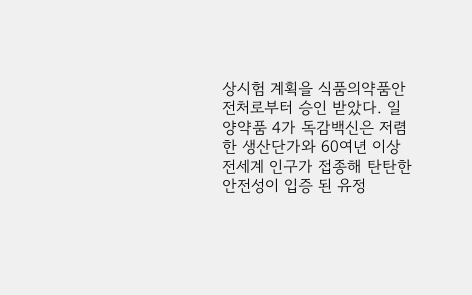상시험 계획을 식품의약품안전처로부터 승인 받았다. 일양약품 4가 독감백신은 저렴한 생산단가와 60여년 이상 전세계 인구가 접종해 탄탄한 안전성이 입증 된 유정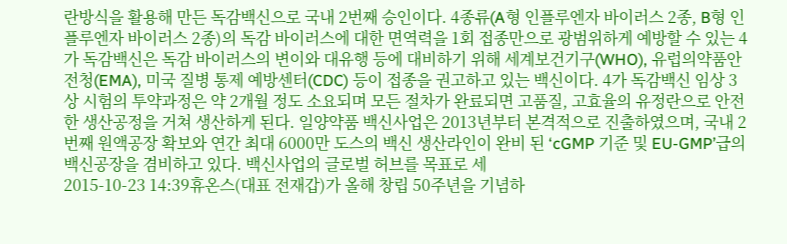란방식을 활용해 만든 독감백신으로 국내 2번째 승인이다. 4종류(A형 인플루엔자 바이러스 2종, B형 인플루엔자 바이러스 2종)의 독감 바이러스에 대한 면역력을 1회 접종만으로 광범위하게 예방할 수 있는 4가 독감백신은 독감 바이러스의 변이와 대유행 등에 대비하기 위해 세계보건기구(WHO), 유럽의약품안전청(EMA), 미국 질병 통제 예방센터(CDC) 등이 접종을 권고하고 있는 백신이다. 4가 독감백신 임상 3상 시험의 투약과정은 약 2개월 정도 소요되며 모든 절차가 완료되면 고품질, 고효율의 유정란으로 안전한 생산공정을 거쳐 생산하게 된다. 일양약품 백신사업은 2013년부터 본격적으로 진출하였으며, 국내 2번째 원액공장 확보와 연간 최대 6000만 도스의 백신 생산라인이 완비 된 ‘cGMP 기준 및 EU-GMP’급의 백신공장을 겸비하고 있다. 백신사업의 글로벌 허브를 목표로 세
2015-10-23 14:39휴온스(대표 전재갑)가 올해 창립 50주년을 기념하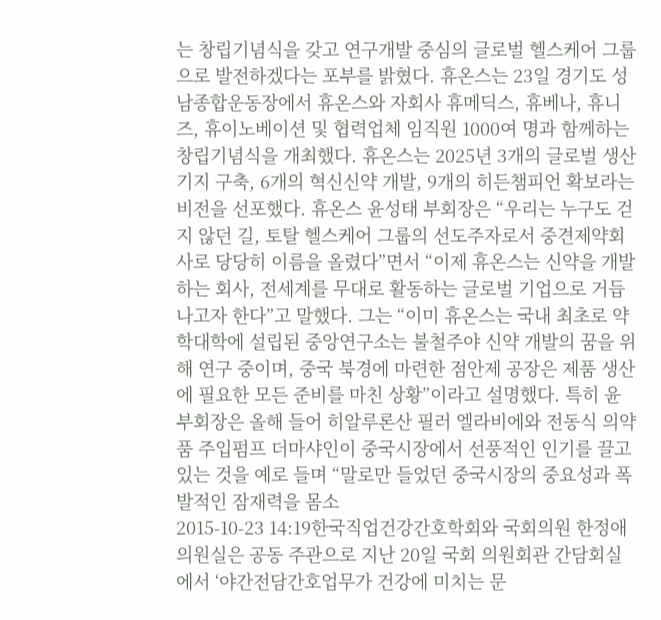는 창립기념식을 갖고 연구개발 중심의 글로벌 헬스케어 그룹으로 발전하겠다는 포부를 밝혔다. 휴온스는 23일 경기도 성남종합운동장에서 휴온스와 자회사 휴메딕스, 휴베나, 휴니즈, 휴이노베이션 및 협력업체 임직원 1000여 명과 함께하는 창립기념식을 개최했다. 휴온스는 2025년 3개의 글로벌 생산기지 구축, 6개의 혁신신약 개발, 9개의 히든챔피언 확보라는 비전을 선포했다. 휴온스 윤성태 부회장은 “우리는 누구도 걷지 않던 길, 토탈 헬스케어 그룹의 선도주자로서 중견제약회사로 당당히 이름을 올렸다”면서 “이제 휴온스는 신약을 개발하는 회사, 전세계를 무대로 활동하는 글로벌 기업으로 거듭나고자 한다”고 말했다. 그는 “이미 휴온스는 국내 최초로 약학대학에 설립된 중앙연구소는 불철주야 신약 개발의 꿈을 위해 연구 중이며, 중국 북경에 마련한 점안제 공장은 제품 생산에 필요한 모든 준비를 마친 상황”이라고 설명했다. 특히 윤 부회장은 올해 들어 히알루론산 필러 엘라비에와 전동식 의약품 주입펌프 더마샤인이 중국시장에서 선풍적인 인기를 끌고 있는 것을 예로 들며 “말로만 들었던 중국시장의 중요성과 폭발적인 잠재력을 몸소
2015-10-23 14:19한국직업건강간호학회와 국회의원 한정애 의원실은 공동 주관으로 지난 20일 국회 의원회관 간담회실에서 ‘야간전담간호업무가 건강에 미치는 문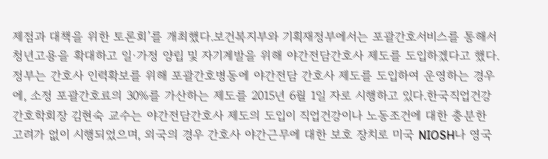제점과 대책을 위한 토론회’를 개최했다.보건복지부와 기획재정부에서는 포괄간호서비스를 통해서 청년고용을 확대하고 일·가정 양립 및 자기계발을 위해 야간전담간호사 제도를 도입하겠다고 했다. 정부는 간호사 인력확보를 위해 포괄간호병동에 야간전담 간호사 제도를 도입하여 운영하는 경우에, 소정 포괄간호료의 30%를 가산하는 제도를 2015년 6월 1일 자로 시행하고 있다.한국직업건강간호학회장 김현숙 교수는 야간전담간호사 제도의 도입이 직업건강이나 노동조건에 대한 충분한 고려가 없이 시행되었으며, 외국의 경우 간호사 야간근무에 대한 보호 장치로 미국 NIOSH나 영국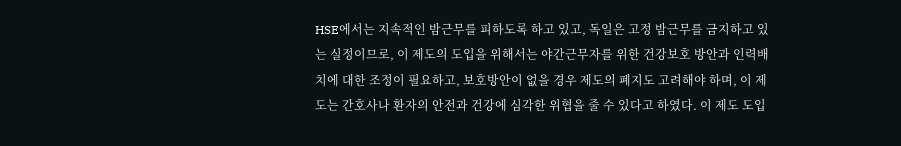HSE에서는 지속적인 밤근무를 피하도록 하고 있고, 독일은 고정 밤근무를 금지하고 있는 실정이므로, 이 제도의 도입을 위해서는 야간근무자를 위한 건강보호 방안과 인력배치에 대한 조정이 필요하고, 보호방안이 없을 경우 제도의 폐지도 고려해야 하며, 이 제도는 간호사나 환자의 안전과 건강에 심각한 위협을 줄 수 있다고 하였다. 이 제도 도입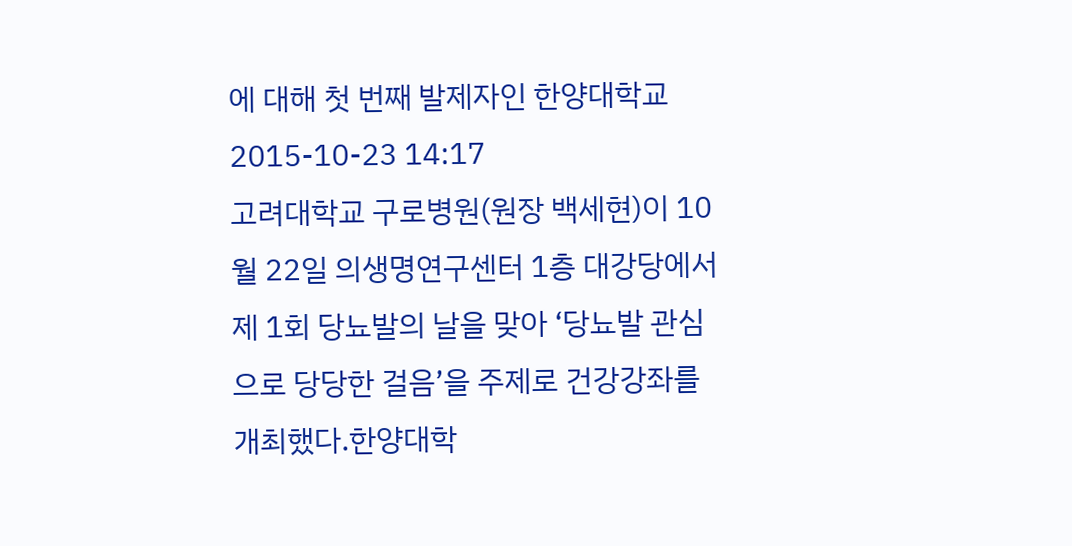에 대해 첫 번째 발제자인 한양대학교
2015-10-23 14:17
고려대학교 구로병원(원장 백세현)이 10월 22일 의생명연구센터 1층 대강당에서 제 1회 당뇨발의 날을 맞아 ‘당뇨발 관심으로 당당한 걸음’을 주제로 건강강좌를 개최했다.한양대학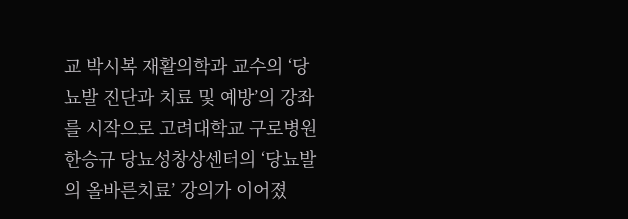교 박시복 재활의학과 교수의 ‘당뇨발 진단과 치료 및 예방’의 강좌를 시작으로 고려대학교 구로병원 한승규 당뇨성창상센터의 ‘당뇨발의 올바른치료’ 강의가 이어졌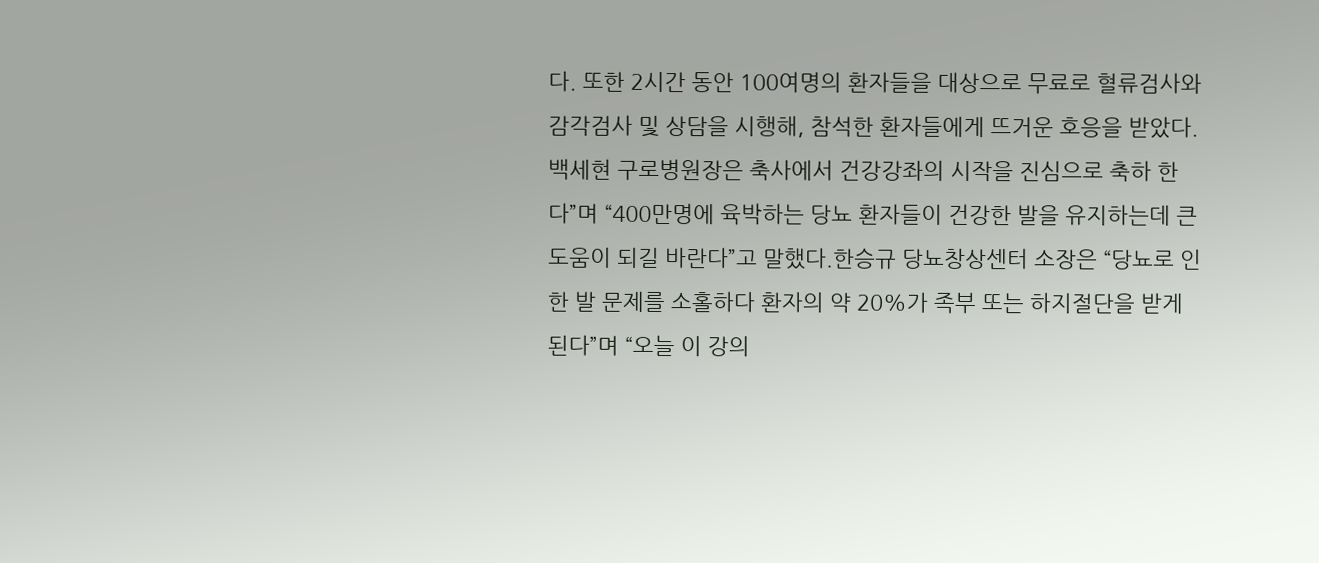다. 또한 2시간 동안 100여명의 환자들을 대상으로 무료로 혈류검사와 감각검사 및 상담을 시행해, 참석한 환자들에게 뜨거운 호응을 받았다. 백세현 구로병원장은 축사에서 건강강좌의 시작을 진심으로 축하 한다”며 “400만명에 육박하는 당뇨 환자들이 건강한 발을 유지하는데 큰 도움이 되길 바란다”고 말했다.한승규 당뇨창상센터 소장은 “당뇨로 인한 발 문제를 소홀하다 환자의 약 20%가 족부 또는 하지절단을 받게 된다”며 “오늘 이 강의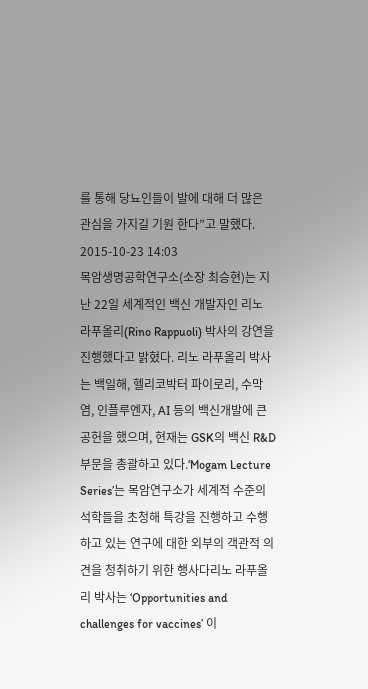를 통해 당뇨인들이 발에 대해 더 많은 관심을 가지길 기원 한다”고 말했다.
2015-10-23 14:03
목암생명공학연구소(소장 최승현)는 지난 22일 세계적인 백신 개발자인 리노 라푸올리(Rino Rappuoli) 박사의 강연을 진행했다고 밝혔다. 리노 라푸올리 박사는 백일해, 헬리코박터 파이로리, 수막염, 인플루엔자, AI 등의 백신개발에 큰 공헌을 했으며, 현재는 GSK의 백신 R&D부문을 총괄하고 있다.‘Mogam Lecture Series’는 목암연구소가 세계적 수준의 석학들을 초청해 특강을 진행하고 수행하고 있는 연구에 대한 외부의 객관적 의견을 청취하기 위한 행사다리노 라푸올리 박사는 ‘Opportunities and challenges for vaccines’ 이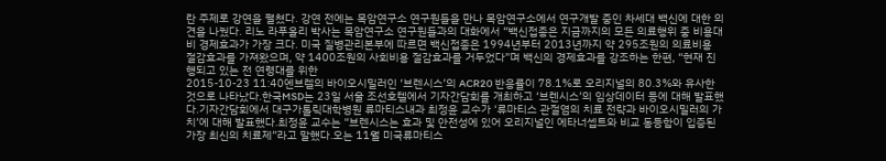란 주제로 강연을 펼쳤다. 강연 전에는 목암연구소 연구원들을 만나 목암연구소에서 연구개발 중인 차세대 백신에 대한 의견을 나눴다. 리노 라푸올리 박사는 목암연구소 연구원들과의 대화에서 “백신접종은 지금까지의 모든 의료행위 중 비용대비 경제효과가 가장 크다. 미국 질병관리본부에 따르면 백신접종은 1994년부터 2013년까지 약 295조원의 의료비용 절감효과를 가져왔으며, 약 1400조원의 사회비용 절감효과를 거두었다”며 백신의 경제효과를 강조하는 한편, “현재 진행되고 있는 전 연령대를 위한
2015-10-23 11:40엔브렐의 바이오시밀러인 ‘브렌시스’의 ACR20 반응률이 78.1%로 오리지널의 80.3%와 유사한 것으로 나타났다.한국MSD는 23일 서울 조선호텔에서 기자간담회를 개최하고 ‘브렌시스’의 임상데이터 등에 대해 발표했다.기자간담회에서 대구가톨릭대학병원 류마티스내과 최정윤 교수가 ‘류마티스 관절염의 치료 전략과 바이오시밀러의 가치’에 대해 발표했다.최정윤 교수는 “브렌시스는 효과 및 안전성에 있어 오리지널인 에타너셉트와 비교 동등함이 입증된 가장 최신의 치료제”라고 말했다.오는 11월 미국류마티스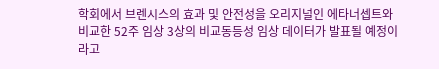학회에서 브렌시스의 효과 및 안전성을 오리지널인 에타너셉트와 비교한 52주 임상 3상의 비교동등성 임상 데이터가 발표될 예정이라고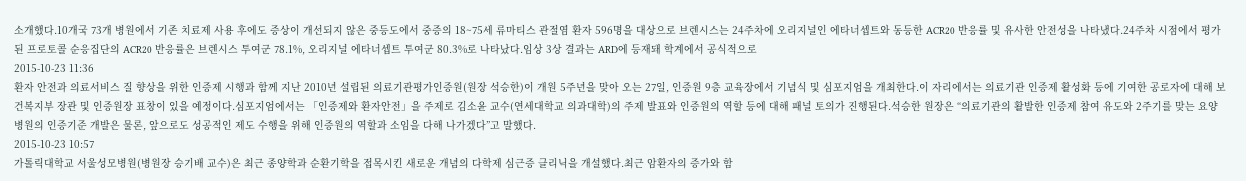소개했다.10개국 73개 병원에서 기존 치료제 사용 후에도 증상이 개선되지 않은 중등도에서 중증의 18~75세 류마티스 관절염 환자 596명을 대상으로 브렌시스는 24주차에 오리지널인 에타너셉트와 동등한 ACR20 반응률 및 유사한 안전성을 나타냈다.24주차 시점에서 평가된 프로토콜 순응집단의 ACR20 반응률은 브렌시스 투여군 78.1%, 오리지널 에타너셉트 투여군 80.3%로 나타났다.임상 3상 결과는 ARD에 등재돼 학계에서 공식적으로
2015-10-23 11:36
환자 안전과 의료서비스 질 향상을 위한 인증제 시행과 함께 지난 2010년 설립된 의료기관평가인증원(원장 석승한)이 개원 5주년을 맞아 오는 27일, 인증원 9층 교육장에서 기념식 및 심포지엄을 개최한다.이 자리에서는 의료기관 인증제 활성화 등에 기여한 공로자에 대해 보건복지부 장관 및 인증원장 표창이 있을 예정이다.심포지엄에서는 「인증제와 환자안전」을 주제로 김소윤 교수(연세대학교 의과대학)의 주제 발표와 인증원의 역할 등에 대해 패널 토의가 진행된다.석승한 원장은 “의료기관의 활발한 인증제 참여 유도와 2주기를 맞는 요양병원의 인증기준 개발은 물론, 앞으로도 성공적인 제도 수행을 위해 인증원의 역할과 소임을 다해 나가겠다”고 말했다.
2015-10-23 10:57
가톨릭대학교 서울성모병원(병원장 승기배 교수)은 최근 종양학과 순환기학을 접목시킨 새로운 개념의 다학제 심근증 클리닉을 개설했다.최근 암환자의 증가와 함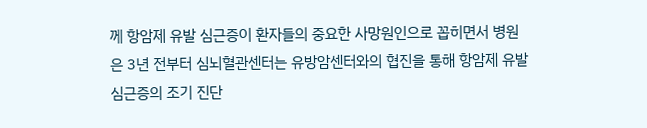께 항암제 유발 심근증이 환자들의 중요한 사망원인으로 꼽히면서 병원은 3년 전부터 심뇌혈관센터는 유방암센터와의 협진을 통해 항암제 유발 심근증의 조기 진단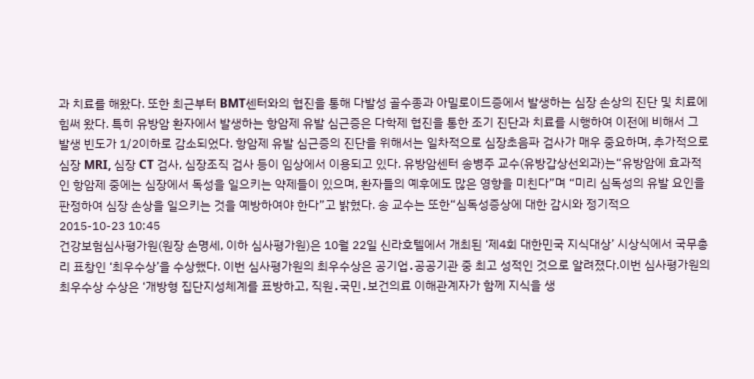과 치료를 해왔다. 또한 최근부터 BMT센터와의 협진을 통해 다발성 골수종과 아밀로이드증에서 발생하는 심장 손상의 진단 및 치료에 힘써 왔다. 특히 유방암 환자에서 발생하는 항암제 유발 심근증은 다학제 협진을 통한 조기 진단과 치료를 시행하여 이전에 비해서 그 발생 빈도가 1/2이하로 감소되었다. 항암제 유발 심근증의 진단을 위해서는 일차적으로 심장초음파 검사가 매우 중요하며, 추가적으로 심장 MRI, 심장 CT 검사, 심장조직 검사 등이 임상에서 이용되고 있다. 유방암센터 송병주 교수(유방갑상선외과)는“유방암에 효과적인 항암제 중에는 심장에서 독성을 일으키는 약제들이 있으며, 환자들의 예후에도 많은 영향을 미친다”며 “미리 심독성의 유발 요인을 판정하여 심장 손상을 일으키는 것을 예방하여야 한다”고 밝혔다. 송 교수는 또한“심독성증상에 대한 감시와 정기적으
2015-10-23 10:45
건강보험심사평가원(원장 손명세, 이하 심사평가원)은 10월 22일 신라호텔에서 개최된 ‘제4회 대한민국 지식대상’ 시상식에서 국무총리 표창인 ‘최우수상’을 수상했다. 이번 심사평가원의 최우수상은 공기업․공공기관 중 최고 성적인 것으로 알려졌다.이번 심사평가원의 최우수상 수상은 ‘개방형 집단지성체계를 표방하고, 직원․국민․보건의료 이해관계자가 함께 지식을 생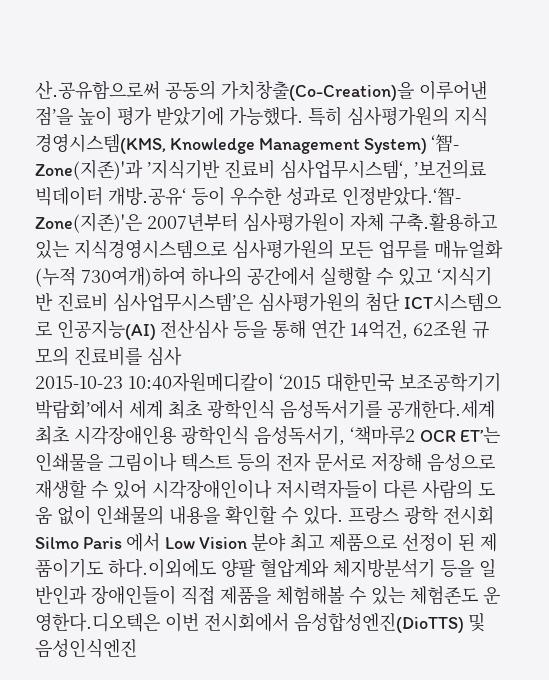산․공유함으로써 공동의 가치창출(Co-Creation)을 이루어낸 점’을 높이 평가 받았기에 가능했다. 특히 심사평가원의 지식경영시스템(KMS, Knowledge Management System) ‘智-Zone(지존)'과 ’지식기반 진료비 심사업무시스템‘, ’보건의료빅데이터 개방․공유‘ 등이 우수한 성과로 인정받았다.‘智-Zone(지존)'은 2007년부터 심사평가원이 자체 구축․활용하고 있는 지식경영시스템으로 심사평가원의 모든 업무를 매뉴얼화(누적 730여개)하여 하나의 공간에서 실행할 수 있고 ‘지식기반 진료비 심사업무시스템’은 심사평가원의 첨단 ICT시스템으로 인공지능(AI) 전산심사 등을 통해 연간 14억건, 62조원 규모의 진료비를 심사
2015-10-23 10:40자원메디칼이 ‘2015 대한민국 보조공학기기 박람회’에서 세계 최초 광학인식 음성독서기를 공개한다.세계 최초 시각장애인용 광학인식 음성독서기, ‘책마루2 OCR ET’는 인쇄물을 그림이나 텍스트 등의 전자 문서로 저장해 음성으로 재생할 수 있어 시각장애인이나 저시력자들이 다른 사람의 도움 없이 인쇄물의 내용을 확인할 수 있다. 프랑스 광학 전시회 Silmo Paris 에서 Low Vision 분야 최고 제품으로 선정이 된 제품이기도 하다.이외에도 양팔 혈압계와 체지방분석기 등을 일반인과 장애인들이 직접 제품을 체험해볼 수 있는 체험존도 운영한다.디오텍은 이번 전시회에서 음성합성엔진(DioTTS) 및 음성인식엔진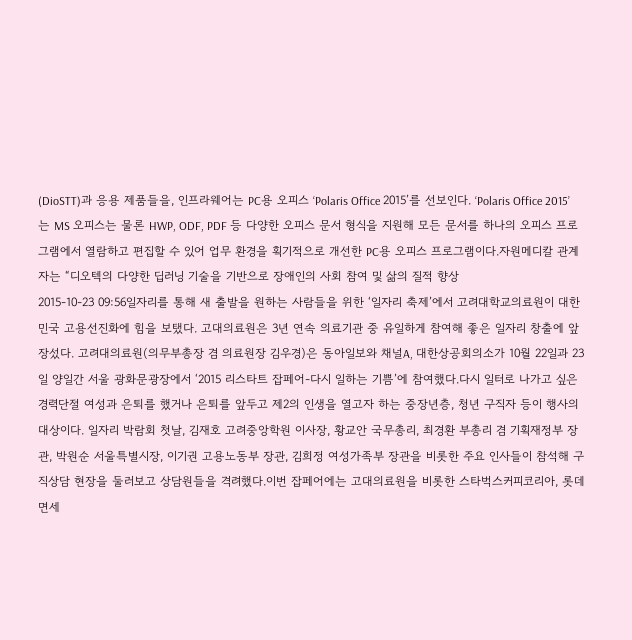(DioSTT)과 응용 제품들을, 인프라웨어는 PC용 오피스 ‘Polaris Office 2015’를 선보인다. ‘Polaris Office 2015’는 MS 오피스는 물론 HWP, ODF, PDF 등 다양한 오피스 문서 형식을 지원해 모든 문서를 하나의 오피스 프로그램에서 열람하고 편집할 수 있어 업무 환경을 획기적으로 개선한 PC용 오피스 프로그램이다.자원메디칼 관계자는 “디오텍의 다양한 딥러닝 기술을 기반으로 장애인의 사회 참여 및 삶의 질적 향상
2015-10-23 09:56일자리를 통해 새 출발을 원하는 사람들을 위한 ‘일자리 축제’에서 고려대학교의료원이 대한민국 고용선진화에 힘을 보탰다. 고대의료원은 3년 연속 의료기관 중 유일하게 참여해 좋은 일자리 창출에 앞장섰다. 고려대의료원(의무부총장 겸 의료원장 김우경)은 동아일보와 채널A, 대한상공회의소가 10월 22일과 23일 양일간 서울 광화문광장에서 ‘2015 리스타트 잡페어-다시 일하는 기쁨’에 참여했다.다시 일터로 나가고 싶은 경력단절 여성과 은퇴를 했거나 은퇴를 앞두고 제2의 인생을 열고자 하는 중장년층, 청년 구직자 등이 행사의 대상이다. 일자리 박람회 첫날, 김재호 고려중앙학원 이사장, 황교안 국무총리, 최경환 부총리 겸 기획재정부 장관, 박원순 서울특별시장, 이기권 고용노동부 장관, 김희정 여성가족부 장관을 비롯한 주요 인사들이 참석해 구직상담 현장을 둘러보고 상담원들을 격려했다.이번 잡페어에는 고대의료원을 비롯한 스타벅스커피코리아, 롯데면세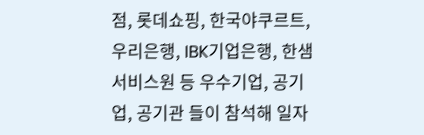점, 롯데쇼핑, 한국야쿠르트, 우리은행, IBK기업은행, 한샘서비스원 등 우수기업, 공기업, 공기관 들이 참석해 일자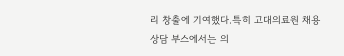리 창출에 기여했다.특히 고대의료원 채용상담 부스에서는 의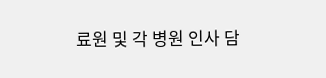료원 및 각 병원 인사 담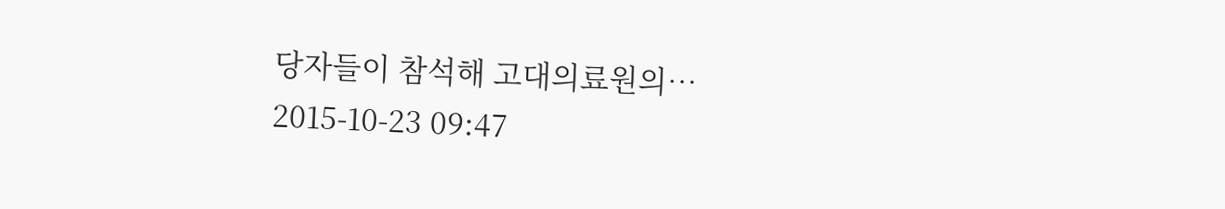당자들이 참석해 고대의료원의…
2015-10-23 09:47